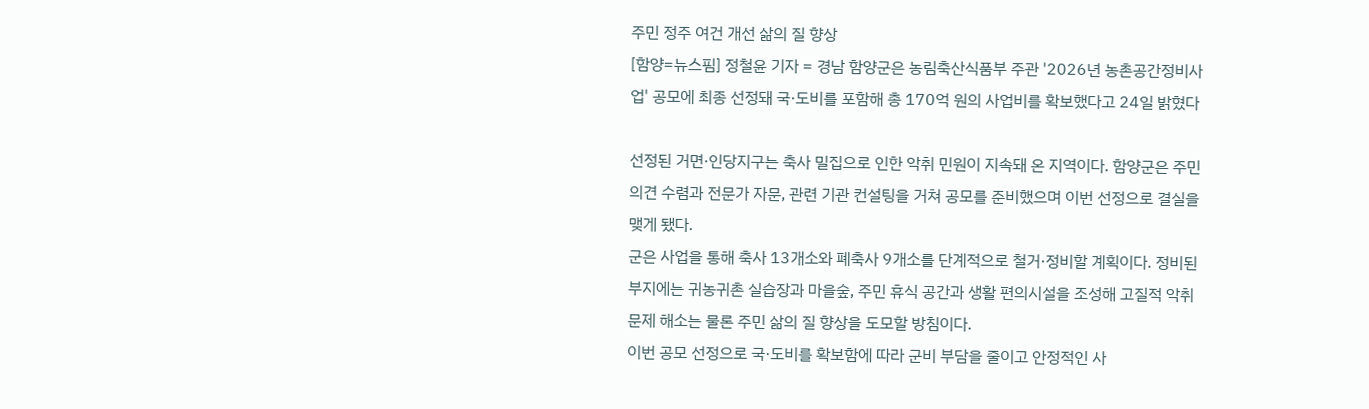주민 정주 여건 개선 삶의 질 향상
[함양=뉴스핌] 정철윤 기자 = 경남 함양군은 농림축산식품부 주관 '2026년 농촌공간정비사업' 공모에 최종 선정돼 국·도비를 포함해 총 170억 원의 사업비를 확보했다고 24일 밝혔다

선정된 거면·인당지구는 축사 밀집으로 인한 악취 민원이 지속돼 온 지역이다. 함양군은 주민 의견 수렴과 전문가 자문, 관련 기관 컨설팅을 거쳐 공모를 준비했으며 이번 선정으로 결실을 맺게 됐다.
군은 사업을 통해 축사 13개소와 폐축사 9개소를 단계적으로 철거·정비할 계획이다. 정비된 부지에는 귀농귀촌 실습장과 마을숲, 주민 휴식 공간과 생활 편의시설을 조성해 고질적 악취 문제 해소는 물론 주민 삶의 질 향상을 도모할 방침이다.
이번 공모 선정으로 국·도비를 확보함에 따라 군비 부담을 줄이고 안정적인 사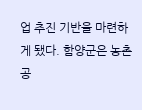업 추진 기반을 마련하게 됐다. 함양군은 농촌 공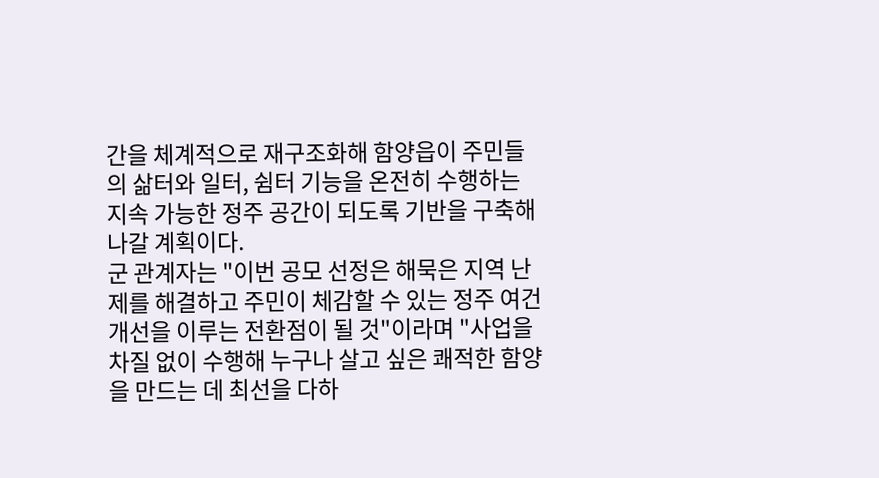간을 체계적으로 재구조화해 함양읍이 주민들의 삶터와 일터, 쉼터 기능을 온전히 수행하는 지속 가능한 정주 공간이 되도록 기반을 구축해 나갈 계획이다.
군 관계자는 "이번 공모 선정은 해묵은 지역 난제를 해결하고 주민이 체감할 수 있는 정주 여건 개선을 이루는 전환점이 될 것"이라며 "사업을 차질 없이 수행해 누구나 살고 싶은 쾌적한 함양을 만드는 데 최선을 다하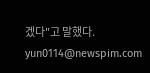겠다"고 말했다.
yun0114@newspim.com